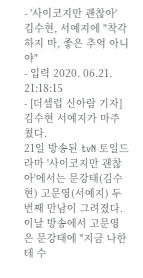- '사이코지만 괜찮아' 김수현, 서예지에 "착각하지 마, 좋은 추억 아니야"
- 입력 2020. 06.21. 21:18:15
- [더셀럽 신아람 기자] 김수현 서예지가 마주쳤다.
21일 방송된 tvN 토일드라마 '사이코지만 괜찮아'에서는 문강태(김수현) 고문영(서예지) 두 번째 만남이 그려졌다.
이날 방송에서 고문영은 문강태에 "지금 나한테 수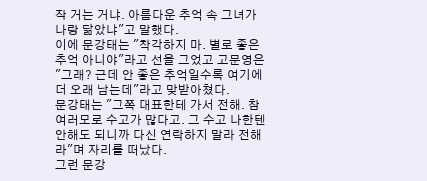작 거는 거냐. 아름다운 추억 속 그녀가 나랑 닮았냐"고 말했다.
이에 문강태는 "착각하지 마. 별로 좋은 추억 아니야"라고 선을 그었고 고문영은 "그래? 근데 안 좋은 추억일수록 여기에 더 오래 남는데"라고 맞받아쳤다.
문강태는 "그쪽 대표한테 가서 전해. 참 여러모로 수고가 많다고. 그 수고 나한텐 안해도 되니까 다신 연락하지 말라 전해라"며 자리를 떠났다.
그런 문강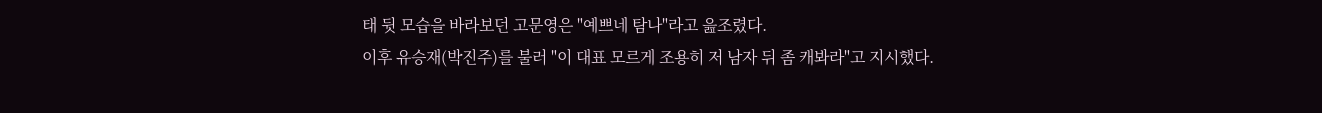태 뒷 모습을 바라보던 고문영은 "예쁘네 탐나"라고 읊조렸다.
이후 유승재(박진주)를 불러 "이 대표 모르게 조용히 저 남자 뒤 좀 캐봐라"고 지시했다.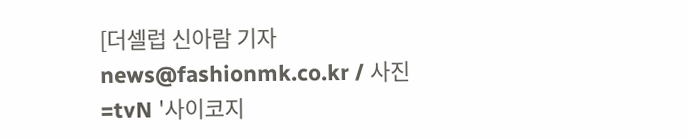[더셀럽 신아람 기자 news@fashionmk.co.kr / 사진=tvN '사이코지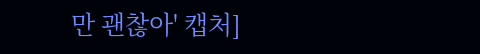만 괜찮아' 캡처]